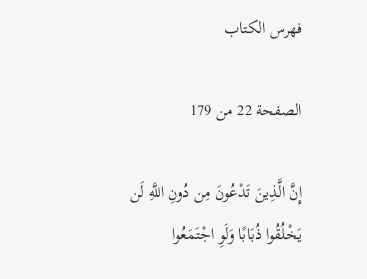فهرس الكتاب

الصفحة 22 من 179

إِنَّ الَّذِينَ تَدْعُونَ مِن دُونِ اللَّهِ لَن يَخْلُقُوا ذُبَابًا وَلَوِ اجْتَمَعُوا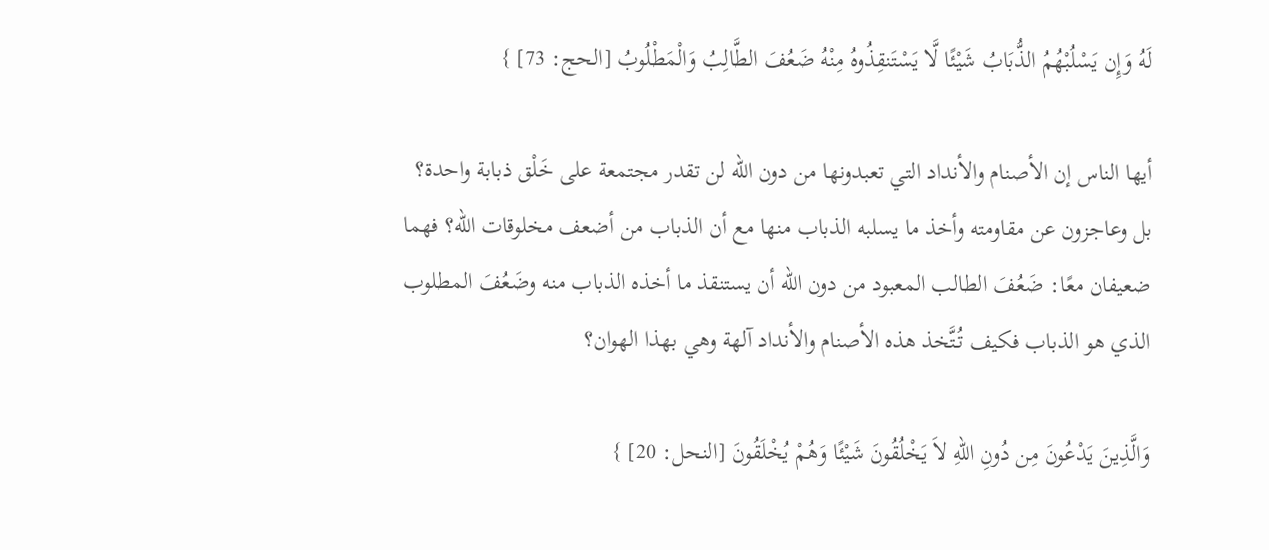لَهُ وَإِن يَسْلُبْهُمُ الذُّبَابُ شَيْئًا لَّا يَسْتَنقِذُوهُ مِنْهُ ضَعُفَ الطَّالِبُ وَالْمَطْلُوبُ [الحج: 73] }

أيها الناس إن الأصنام والأنداد التي تعبدونها من دون الله لن تقدر مجتمعة على خَلْق ذبابة واحدة؟ بل وعاجزون عن مقاومته وأخذ ما يسلبه الذباب منها مع أن الذباب من أضعف مخلوقات الله؟ فهما ضعيفان معًا: ضَعُفَ الطالب المعبود من دون الله أن يستنقذ ما أخذه الذباب منه وضَعُفَ المطلوب الذي هو الذباب فكيف تُتَّخذ هذه الأصنام والأنداد آلهة وهي بهذا الهوان؟

وَالَّذِينَ يَدْعُونَ مِن دُونِ اللّهِ لاَ يَخْلُقُونَ شَيْئًا وَهُمْ يُخْلَقُونَ [النحل: 20] }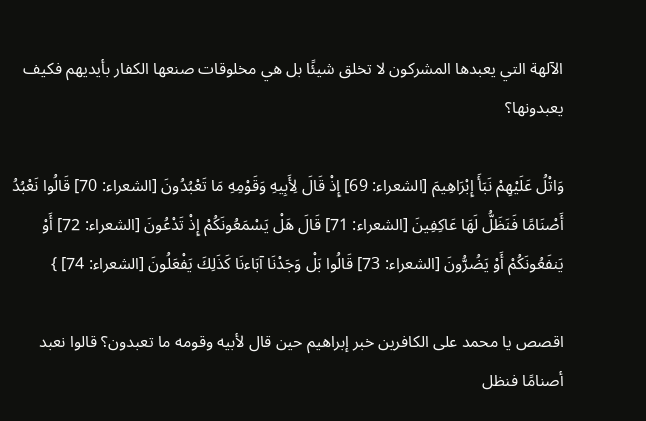الآلهة التي يعبدها المشركون لا تخلق شيئًا بل هي مخلوقات صنعها الكفار بأيديهم فكيف يعبدونها؟

وَاتْلُ عَلَيْهِمْ نَبَأَ إِبْرَاهِيمَ [الشعراء: 69] إِذْ قَالَ لِأَبِيهِ وَقَوْمِهِ مَا تَعْبُدُونَ [الشعراء: 70] قَالُوا نَعْبُدُ أَصْنَامًا فَنَظَلُّ لَهَا عَاكِفِينَ [الشعراء: 71] قَالَ هَلْ يَسْمَعُونَكُمْ إِذْ تَدْعُونَ [الشعراء: 72] أَوْ يَنفَعُونَكُمْ أَوْ يَضُرُّونَ [الشعراء: 73] قَالُوا بَلْ وَجَدْنَا آبَاءنَا كَذَلِكَ يَفْعَلُونَ [الشعراء: 74] }

اقصص يا محمد على الكافرين خبر إبراهيم حين قال لأبيه وقومه ما تعبدون؟ قالوا نعبد أصنامًا فنظل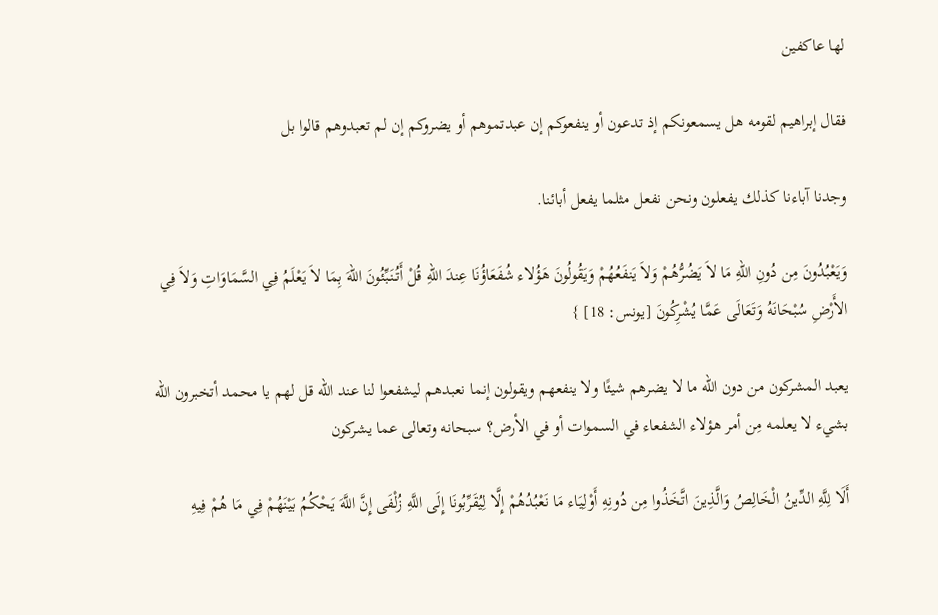لها عاكفين

فقال إبراهيم لقومه هل يسمعونكم إذ تدعون أو ينفعوكم إن عبدتموهم أو يضروكم إن لم تعبدوهم قالوا بل

وجدنا آباءنا كذلك يفعلون ونحن نفعل مثلما يفعل أبائنا.

وَيَعْبُدُونَ مِن دُونِ اللّهِ مَا لاَ يَضُرُّهُمْ وَلاَ يَنفَعُهُمْ وَيَقُولُونَ هَؤُلاء شُفَعَاؤُنَا عِندَ اللّهِ قُلْ أَتُنَبِّئُونَ اللّهَ بِمَا لاَ يَعْلَمُ فِي السَّمَاوَاتِ وَلاَ فِي الأَرْضِ سُبْحَانَهُ وَتَعَالَى عَمَّا يُشْرِكُونَ [يونس: 18] }

يعبد المشركون من دون الله ما لا يضرهم شيئًا ولا ينفعهم ويقولون إنما نعبدهم ليشفعوا لنا عند الله قل لهم يا محمد أتخبرون الله بشيء لا يعلمه مِن أمر هؤلاء الشفعاء في السموات أو في الأرض؟ سبحانه وتعالى عما يشركون

أَلَا لِلَّهِ الدِّينُ الْخَالِصُ وَالَّذِينَ اتَّخَذُوا مِن دُونِهِ أَوْلِيَاء مَا نَعْبُدُهُمْ إِلَّا لِيُقَرِّبُونَا إِلَى اللَّهِ زُلْفَى إِنَّ اللَّهَ يَحْكُمُ بَيْنَهُمْ فِي مَا هُمْ فِيهِ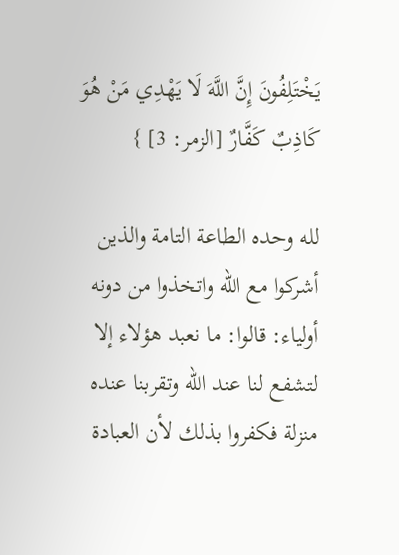يَخْتَلِفُونَ إِنَّ اللَّهَ لَا يَهْدِي مَنْ هُوَ كَاذِبٌ كَفَّارٌ [الزمر: 3] }

لله وحده الطاعة التامة والذين أشركوا مع الله واتخذوا من دونه أولياء: قالوا: ما نعبد هؤلاء إلا لتشفع لنا عند الله وتقربنا عنده منزلة فكفروا بذلك لأن العبادة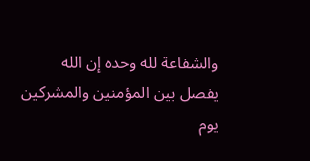والشفاعة لله وحده إن الله يفصل بين المؤمنين والمشركين يوم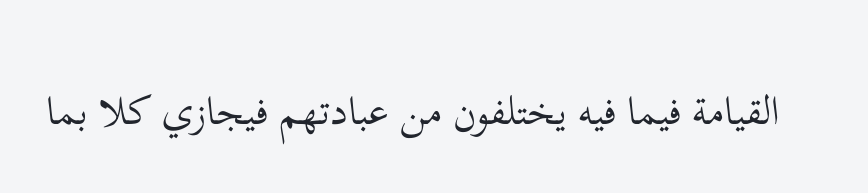القيامة فيما فيه يختلفون من عبادتهم فيجازي كلا بما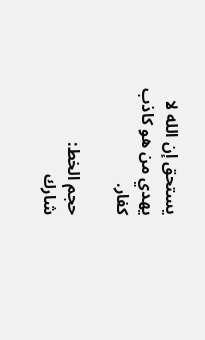يستحق إن الله لا يهدي من هو كاذب كفار.

حجم الخط:
شارك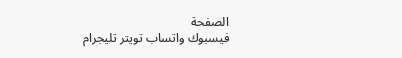الصفحة
فيسبوك واتساب تويتر تليجرام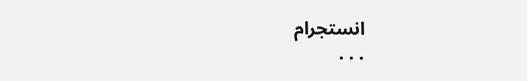انستجرام
. . .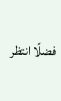فضلًا انتظر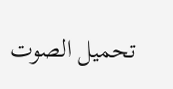تحميل الصوت